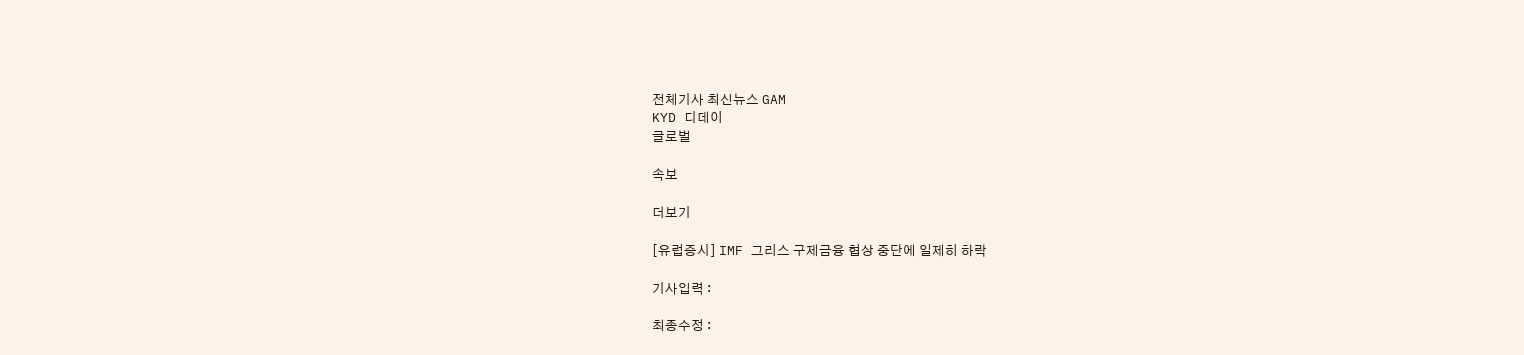전체기사 최신뉴스 GAM
KYD 디데이
글로벌

속보

더보기

[유럽증시] IMF 그리스 구제금융 협상 중단에 일제히 하락

기사입력 :

최종수정 :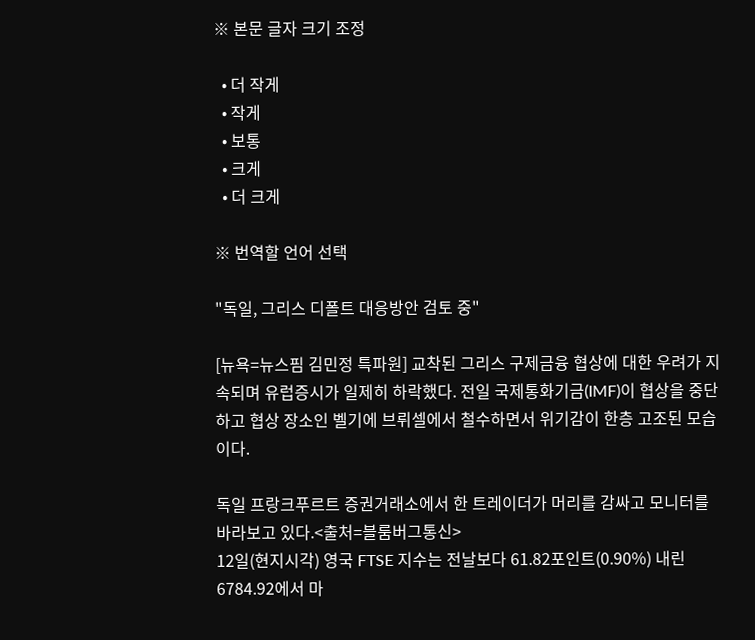※ 본문 글자 크기 조정

  • 더 작게
  • 작게
  • 보통
  • 크게
  • 더 크게

※ 번역할 언어 선택

"독일, 그리스 디폴트 대응방안 검토 중"

[뉴욕=뉴스핌 김민정 특파원] 교착된 그리스 구제금융 협상에 대한 우려가 지속되며 유럽증시가 일제히 하락했다. 전일 국제통화기금(IMF)이 협상을 중단하고 협상 장소인 벨기에 브뤼셀에서 철수하면서 위기감이 한층 고조된 모습이다.

독일 프랑크푸르트 증권거래소에서 한 트레이더가 머리를 감싸고 모니터를 바라보고 있다.<출처=블룸버그통신>
12일(현지시각) 영국 FTSE 지수는 전날보다 61.82포인트(0.90%) 내린 6784.92에서 마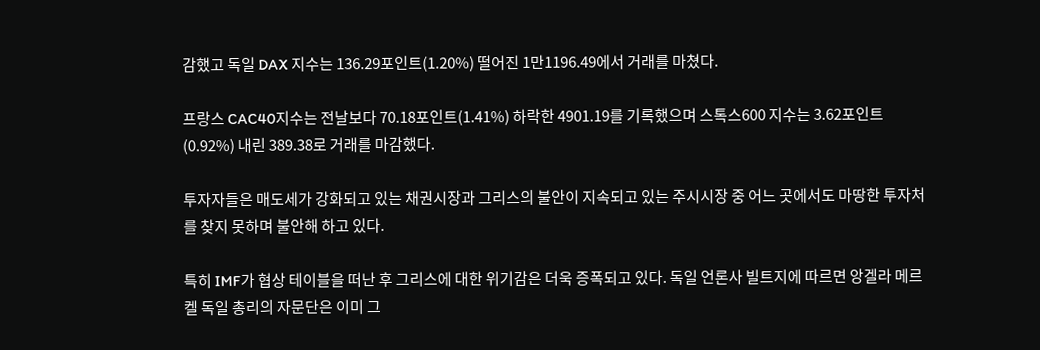감했고 독일 DAX 지수는 136.29포인트(1.20%) 떨어진 1만1196.49에서 거래를 마쳤다.

프랑스 CAC40지수는 전날보다 70.18포인트(1.41%) 하락한 4901.19를 기록했으며 스톡스600 지수는 3.62포인트(0.92%) 내린 389.38로 거래를 마감했다.

투자자들은 매도세가 강화되고 있는 채권시장과 그리스의 불안이 지속되고 있는 주시시장 중 어느 곳에서도 마땅한 투자처를 찾지 못하며 불안해 하고 있다.

특히 IMF가 협상 테이블을 떠난 후 그리스에 대한 위기감은 더욱 증폭되고 있다. 독일 언론사 빌트지에 따르면 앙겔라 메르켈 독일 총리의 자문단은 이미 그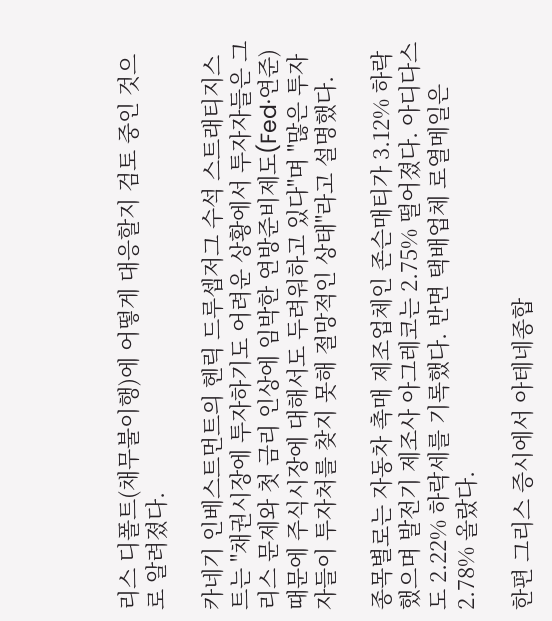리스 디폴트(채무불이행)에 어떻게 대응할지 검토 중인 것으로 알려졌다.

카네기 인베스트먼트의 헨릭 드루셉저그 수석 스트래티지스트는 "채권시장에 투자하기도 어려운 상황에서 투자자들은 그리스 문제와 첫 금리 인상에 임박한 연방준비제도(Fed·연준) 때문에 주식시장에 대해서도 두려워하고 있다"며 "많은 투자자들이 투자처를 찾지 못해 절망적인 상태"라고 설명했다.

종목별로는 자동차 촉매 제조업체인 존슨매티가 3.12% 하락했으며 발전기 제조사 아그레코는 2.75% 떨어졌다. 아디다스도 2.22% 하락세를 기록했다. 반면 택배업체 로열메일은 2.78% 올랐다.

한편 그리스 증시에서 아테네종합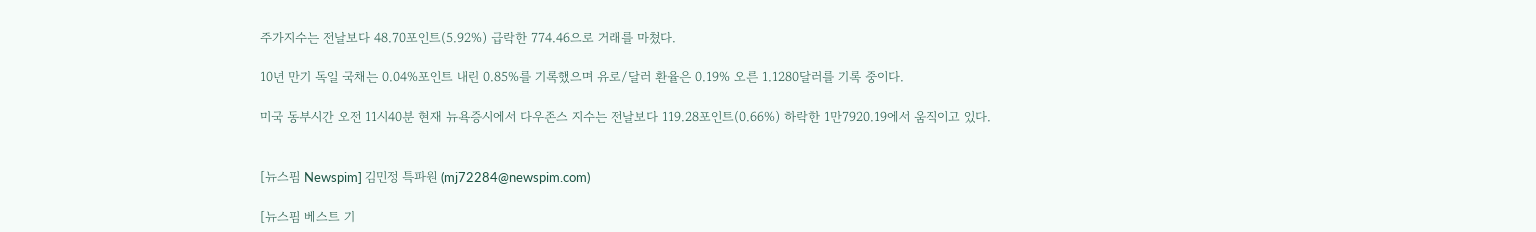주가지수는 전날보다 48.70포인트(5.92%) 급락한 774.46으로 거래를 마쳤다.

10년 만기 독일 국채는 0.04%포인트 내린 0.85%를 기록했으며 유로/달러 환율은 0.19% 오른 1.1280달러를 기록 중이다.

미국 동부시간 오전 11시40분 현재 뉴욕증시에서 다우존스 지수는 전날보다 119.28포인트(0.66%) 하락한 1만7920.19에서 움직이고 있다.


[뉴스핌 Newspim] 김민정 특파원 (mj72284@newspim.com)

[뉴스핌 베스트 기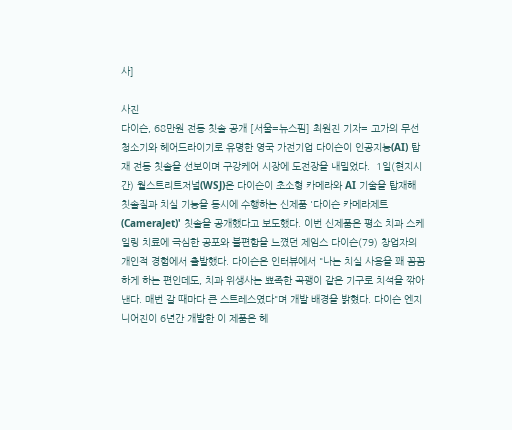사]

사진
다이슨, 68만원 전동 칫솔 공개 [서울=뉴스핌] 최원진 기자= 고가의 무선청소기와 헤어드라이기로 유명한 영국 가전기업 다이슨이 인공지능(AI) 탑재 전동 칫솔을 선보이며 구강케어 시장에 도전장을 내밀었다.  1일(현지시간) 월스트리트저널(WSJ)은 다이슨이 초소형 카메라와 AI 기술을 탑재해 칫솔질과 치실 기능을 동시에 수행하는 신제품 '다이슨 카메라제트(CameraJet)' 칫솔을 공개했다고 보도했다. 이번 신제품은 평소 치과 스케일링 치료에 극심한 공포와 불편함을 느꼈던 제임스 다이슨(79) 창업자의 개인적 경험에서 출발했다. 다이슨은 인터뷰에서 "나는 치실 사용을 꽤 꼼꼼하게 하는 편인데도, 치과 위생사는 뾰족한 곡괭이 같은 기구로 치석을 깎아낸다. 매번 갈 때마다 큰 스트레스였다"며 개발 배경을 밝혔다. 다이슨 엔지니어진이 6년간 개발한 이 제품은 헤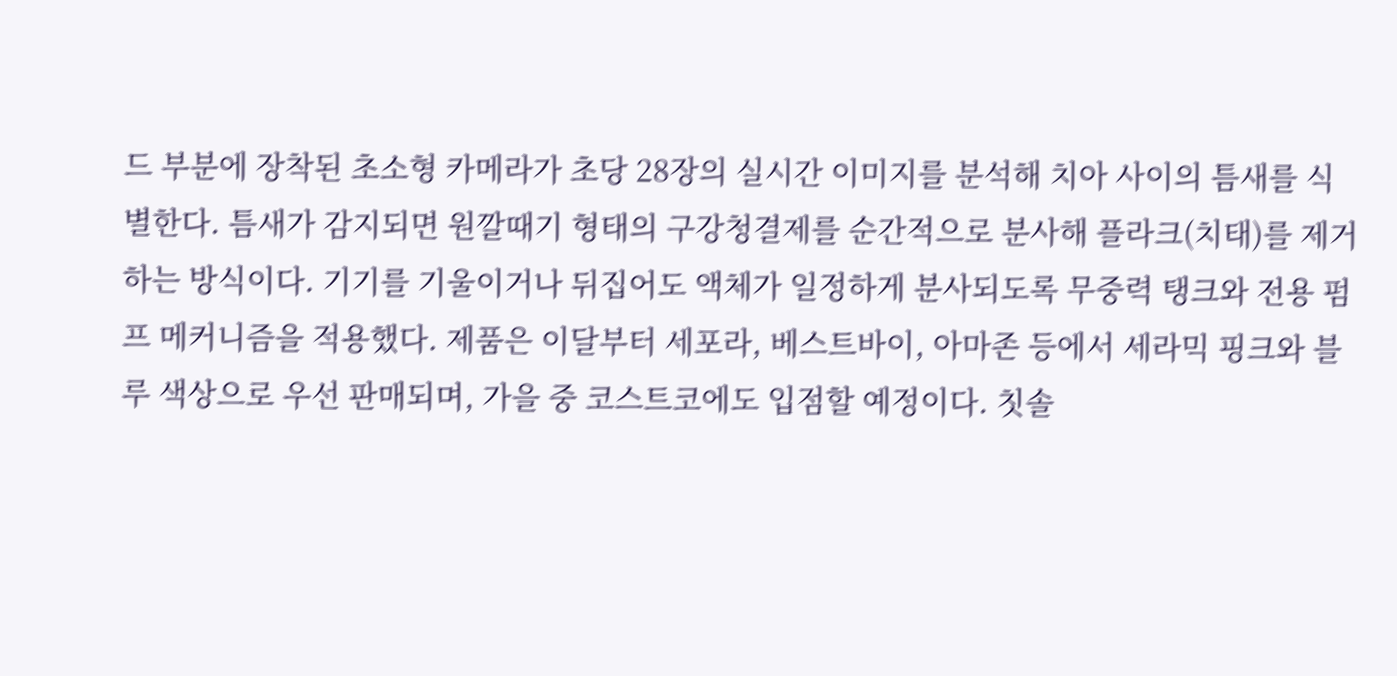드 부분에 장착된 초소형 카메라가 초당 28장의 실시간 이미지를 분석해 치아 사이의 틈새를 식별한다. 틈새가 감지되면 원깔때기 형태의 구강청결제를 순간적으로 분사해 플라크(치태)를 제거하는 방식이다. 기기를 기울이거나 뒤집어도 액체가 일정하게 분사되도록 무중력 탱크와 전용 펌프 메커니즘을 적용했다. 제품은 이달부터 세포라, 베스트바이, 아마존 등에서 세라믹 핑크와 블루 색상으로 우선 판매되며, 가을 중 코스트코에도 입점할 예정이다. 칫솔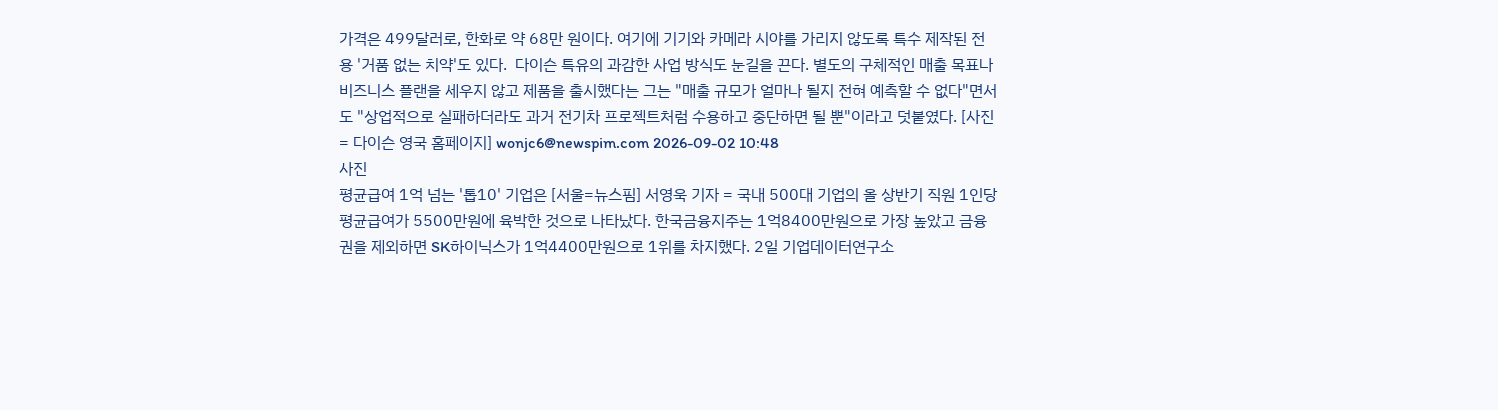가격은 499달러로, 한화로 약 68만 원이다. 여기에 기기와 카메라 시야를 가리지 않도록 특수 제작된 전용 '거품 없는 치약'도 있다.  다이슨 특유의 과감한 사업 방식도 눈길을 끈다. 별도의 구체적인 매출 목표나 비즈니스 플랜을 세우지 않고 제품을 출시했다는 그는 "매출 규모가 얼마나 될지 전혀 예측할 수 없다"면서도 "상업적으로 실패하더라도 과거 전기차 프로젝트처럼 수용하고 중단하면 될 뿐"이라고 덧붙였다. [사진= 다이슨 영국 홈페이지] wonjc6@newspim.com 2026-09-02 10:48
사진
평균급여 1억 넘는 '톱10' 기업은 [서울=뉴스핌] 서영욱 기자 = 국내 500대 기업의 올 상반기 직원 1인당 평균급여가 5500만원에 육박한 것으로 나타났다. 한국금융지주는 1억8400만원으로 가장 높았고 금융권을 제외하면 SK하이닉스가 1억4400만원으로 1위를 차지했다. 2일 기업데이터연구소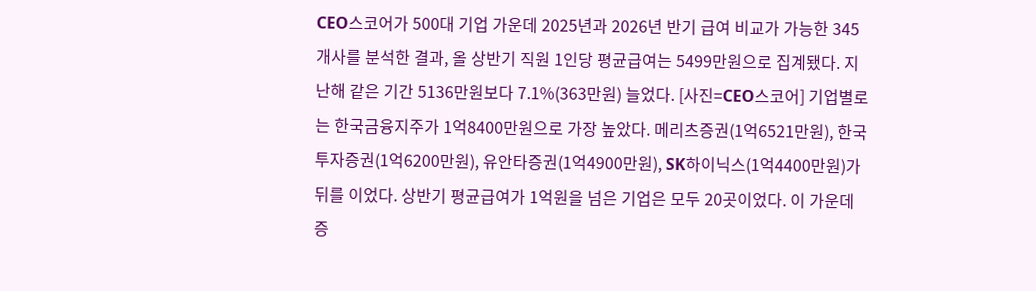CEO스코어가 500대 기업 가운데 2025년과 2026년 반기 급여 비교가 가능한 345개사를 분석한 결과, 올 상반기 직원 1인당 평균급여는 5499만원으로 집계됐다. 지난해 같은 기간 5136만원보다 7.1%(363만원) 늘었다. [사진=CEO스코어] 기업별로는 한국금융지주가 1억8400만원으로 가장 높았다. 메리츠증권(1억6521만원), 한국투자증권(1억6200만원), 유안타증권(1억4900만원), SK하이닉스(1억4400만원)가 뒤를 이었다. 상반기 평균급여가 1억원을 넘은 기업은 모두 20곳이었다. 이 가운데 증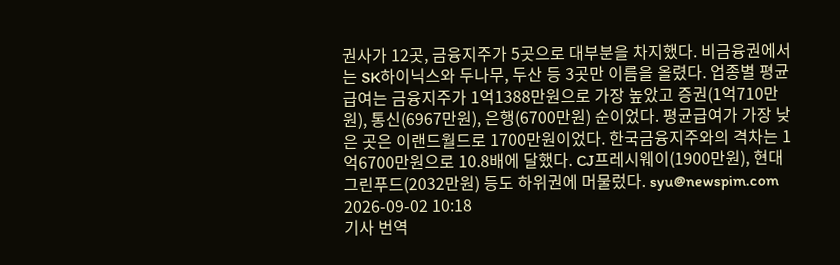권사가 12곳, 금융지주가 5곳으로 대부분을 차지했다. 비금융권에서는 SK하이닉스와 두나무, 두산 등 3곳만 이름을 올렸다. 업종별 평균급여는 금융지주가 1억1388만원으로 가장 높았고 증권(1억710만원), 통신(6967만원), 은행(6700만원) 순이었다. 평균급여가 가장 낮은 곳은 이랜드월드로 1700만원이었다. 한국금융지주와의 격차는 1억6700만원으로 10.8배에 달했다. CJ프레시웨이(1900만원), 현대그린푸드(2032만원) 등도 하위권에 머물렀다. syu@newspim.com 2026-09-02 10:18
기사 번역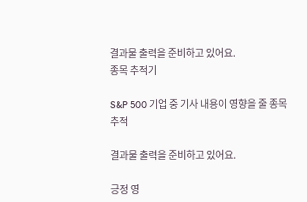결과물 출력을 준비하고 있어요.
종목 추적기

S&P 500 기업 중 기사 내용이 영향을 줄 종목 추적

결과물 출력을 준비하고 있어요.

긍정 영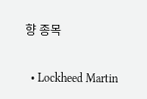향 종목

  • Lockheed Martin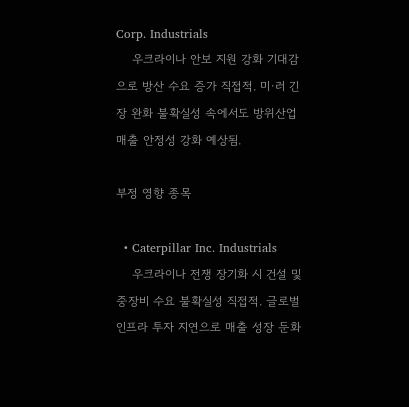Corp. Industrials
    우크라이나 안보 지원 강화 기대감으로 방산 수요 증가 직접적. 미·러 긴장 완화 불확실성 속에서도 방위산업 매출 안정성 강화 예상됨.

부정 영향 종목

  • Caterpillar Inc. Industrials
    우크라이나 전쟁 장기화 시 건설 및 중장비 수요 불확실성 직접적. 글로벌 인프라 투자 지연으로 매출 성장 둔화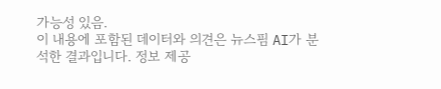가능성 있음.
이 내용에 포함된 데이터와 의견은 뉴스핌 AI가 분석한 결과입니다. 정보 제공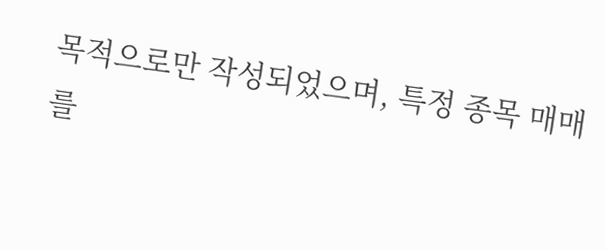목적으로만 작성되었으며, 특정 종목 매매를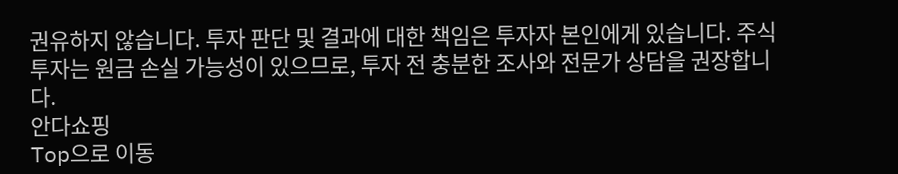권유하지 않습니다. 투자 판단 및 결과에 대한 책임은 투자자 본인에게 있습니다. 주식 투자는 원금 손실 가능성이 있으므로, 투자 전 충분한 조사와 전문가 상담을 권장합니다.
안다쇼핑
Top으로 이동